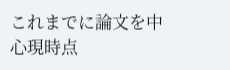これまでに論文を中心現時点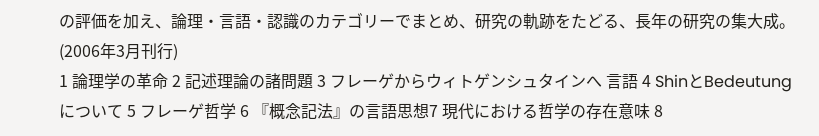の評価を加え、論理・言語・認識のカテゴリーでまとめ、研究の軌跡をたどる、長年の研究の集大成。(2006年3月刊行)
1 論理学の革命 2 記述理論の諸問題 3 フレーゲからウィトゲンシュタインへ 言語 4 ShinとBedeutungについて 5 フレーゲ哲学 6 『概念記法』の言語思想7 現代における哲学の存在意味 8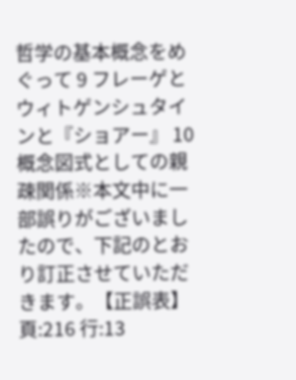哲学の基本概念をめぐって 9 フレーゲとウィトゲンシュタインと『ショアー』 10 概念図式としての親疎関係※本文中に一部誤りがございましたので、下記のとおり訂正させていただきます。【正誤表】頁:216 行:13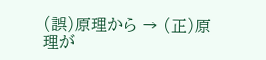(誤)原理から → (正)原理が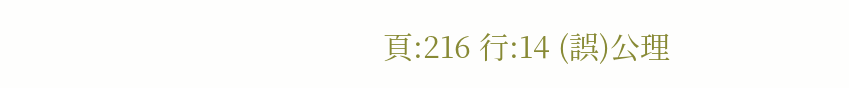頁:216 行:14 (誤)公理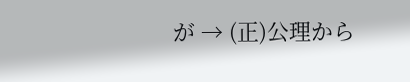が → (正)公理から